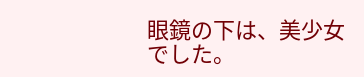眼鏡の下は、美少女でした。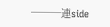───連side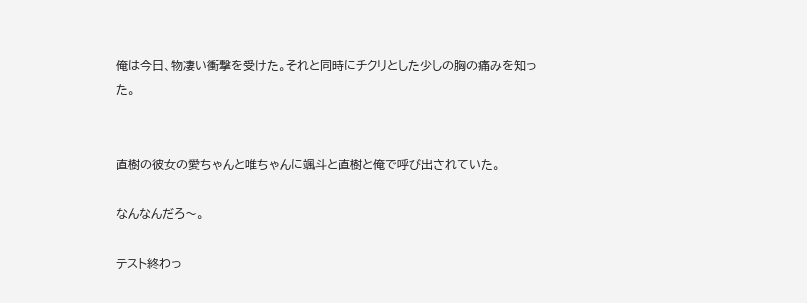俺は今日、物凄い衝撃を受けた。それと同時にチクリとした少しの胸の痛みを知った。


直樹の彼女の愛ちゃんと唯ちゃんに颯斗と直樹と俺で呼び出されていた。

なんなんだろ〜。

テスト終わっ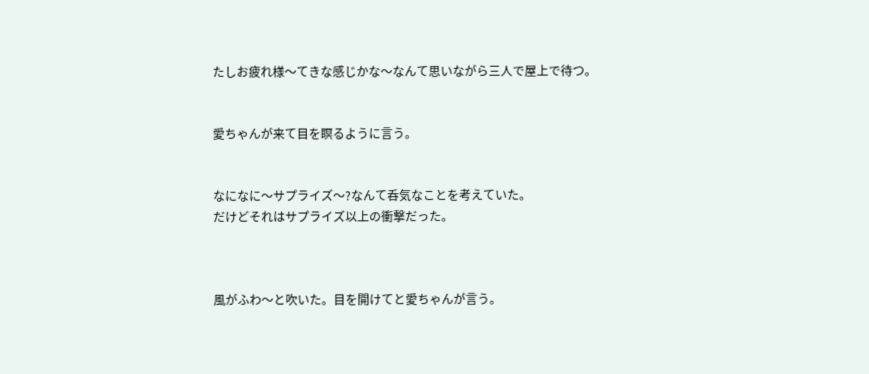たしお疲れ様〜てきな感じかな〜なんて思いながら三人で屋上で待つ。


愛ちゃんが来て目を瞑るように言う。


なになに〜サプライズ〜?なんて呑気なことを考えていた。
だけどそれはサプライズ以上の衝撃だった。



風がふわ〜と吹いた。目を開けてと愛ちゃんが言う。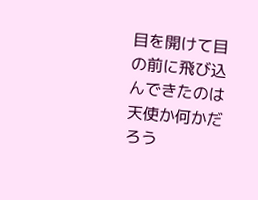目を開けて目の前に飛び込んできたのは天使か何かだろう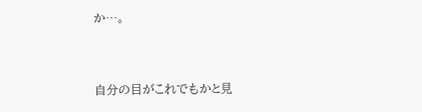か…。


自分の目がこれでもかと見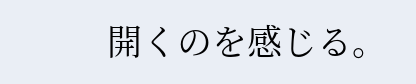開くのを感じる。